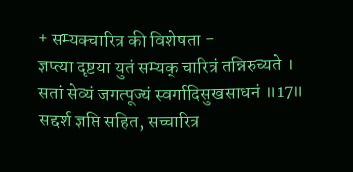+ सम्यक्चारित्र की विशेषता -
ज्ञप्त्या दृष्टया युतं सम्यक् चारित्रं तन्निरुच्यते ।
सतां सेव्यं जगत्पूज्यं स्वर्गादिसुखसाधनं ॥17॥
सद्दर्श ज्ञप्ति सहित, सच्चारित्र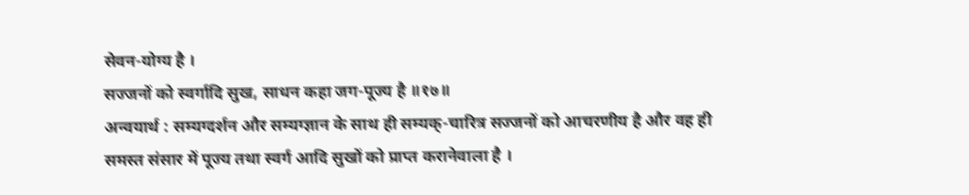सेवन-योग्य है ।
सज्जनों को स्वर्गादि सुख, साधन कहा जग-पूज्य है ॥१७॥
अन्वयार्थ : सम्यग्दर्शन और सम्यग्ज्ञान के साथ ही सम्यक्-चारित्र सज्जनों को आचरणीय है और वह ही समस्त संसार में पूज्य तथा स्वर्ग आदि सुखों को प्राप्त करानेवाला है ।